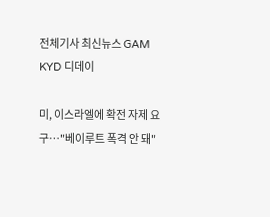전체기사 최신뉴스 GAM
KYD 디데이

미, 이스라엘에 확전 자제 요구…"베이루트 폭격 안 돼"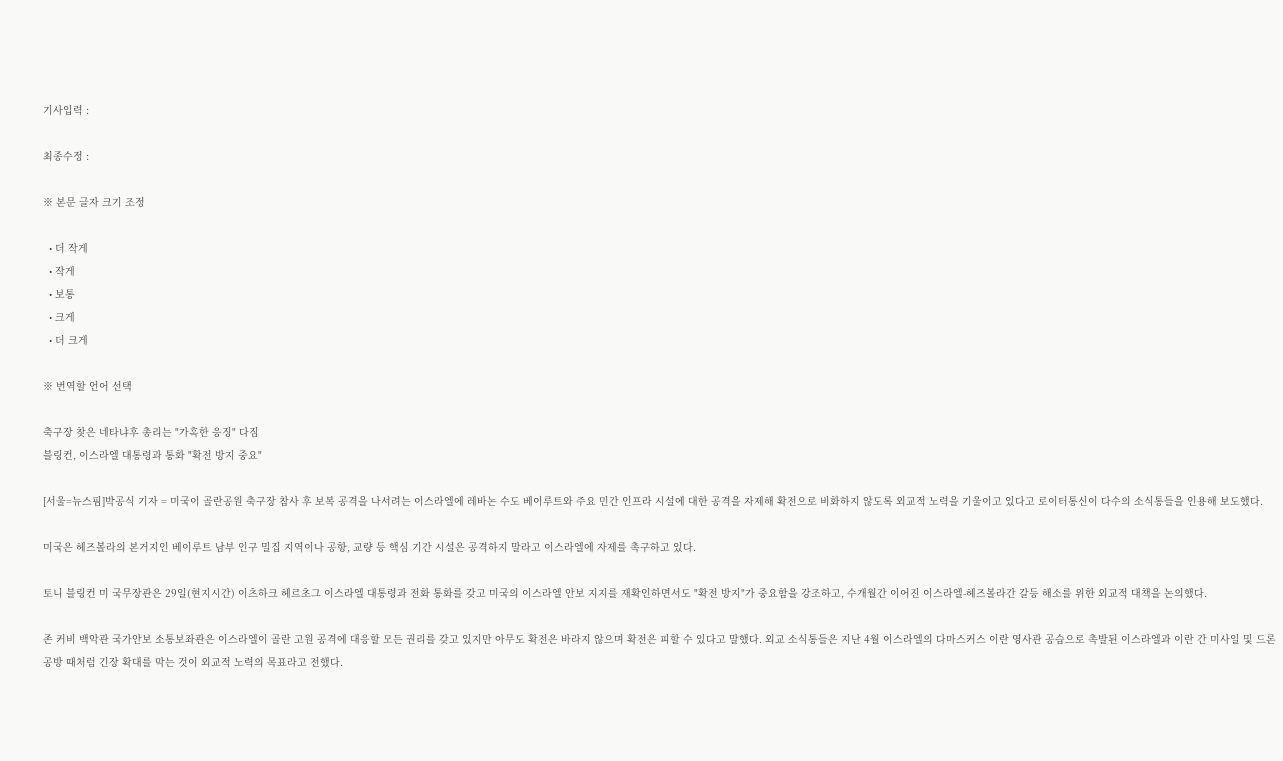기사입력 :

최종수정 :

※ 본문 글자 크기 조정

  • 더 작게
  • 작게
  • 보통
  • 크게
  • 더 크게

※ 번역할 언어 선택

축구장 찾은 네타냐후 총리는 "가혹한 응징" 다짐
블링컨, 이스라엘 대통령과 통화 "확전 방지 중요"

[서울=뉴스핌]박공식 기자 = 미국이 골란공원 축구장 참사 후 보복 공격을 나서려는 이스라엘에 레바논 수도 베이루트와 주요 민간 인프라 시설에 대한 공격을 자제해 확전으로 비화하지 않도록 외교적 노력을 기울이고 있다고 로이터통신이 다수의 소식통들을 인용해 보도했다.

미국은 헤즈볼라의 본거지인 베이루트 남부 인구 밀집 지역이나 공항, 교량 등 핵심 기간 시설은 공격하지 말라고 이스라엘에 자제를 촉구하고 있다.

토니 블링컨 미 국무장관은 29일(현지시간) 이츠하크 헤르초그 이스라엘 대통령과 전화 통화를 갖고 미국의 이스라엘 안보 지지를 재확인하면서도 "확전 방지"가 중요함을 강조하고, 수개월간 이어진 이스라엘-헤즈볼라간 갈등 해소를 위한 외교적 대책을 논의했다.

존 커비 백악관 국가안보 소통보좌관은 이스라엘이 골란 고원 공격에 대응할 모든 권리를 갖고 있지만 아무도 확전은 바라지 않으며 확전은 피할 수 있다고 말했다. 외교 소식통들은 지난 4월 이스라엘의 다마스커스 이란 영사관 공습으로 촉발된 이스라엘과 이란 간 미사일 및 드론 공방 때처럼 긴장 확대를 막는 것이 외교적 노력의 목표라고 전했다.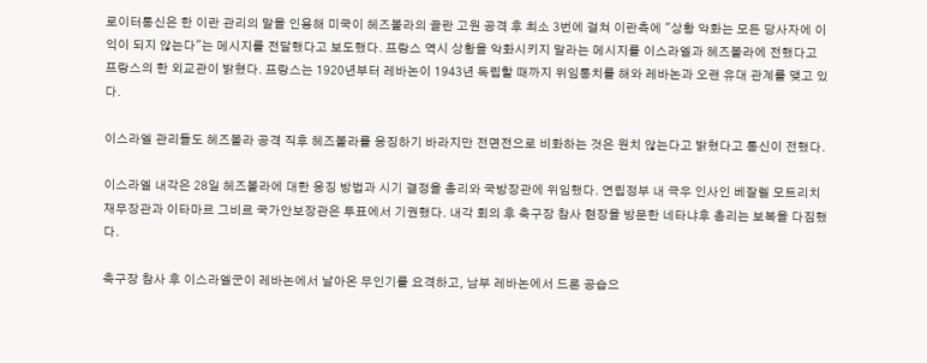로이터통신은 한 이란 관리의 말을 인용해 미국이 헤즈볼라의 골란 고원 공격 후 최소 3번에 걸쳐 이란측에 "상황 악화는 모든 당사자에 이익이 되지 않는다"는 메시지를 전달했다고 보도했다. 프랑스 역시 상황을 악화시키지 말라는 메시지를 이스라엘과 헤즈볼라에 전했다고 프랑스의 한 외교관이 밝혔다. 프랑스는 1920년부터 레바논이 1943년 독립할 때까지 위임통치를 해와 레바논과 오랜 유대 관계를 맺고 있다.

이스라엘 관리들도 헤즈볼라 공격 직후 헤즈볼라를 응징하기 바라지만 전면전으로 비화하는 것은 원치 않는다고 밝혔다고 통신이 전했다.

이스라엘 내각은 28일 헤즈볼라에 대한 응징 방법과 시기 결정을 총리와 국방장관에 위임했다. 연립정부 내 극우 인사인 베잘렐 모트리치 재무장관과 이타마르 그비르 국가안보장관은 투표에서 기권했다. 내각 회의 후 축구장 참사 현장을 방문한 네타냐후 총리는 보복을 다짐했다.

축구장 참사 후 이스라엘군이 레바논에서 날아온 무인기를 요격하고, 남부 레바논에서 드론 공습으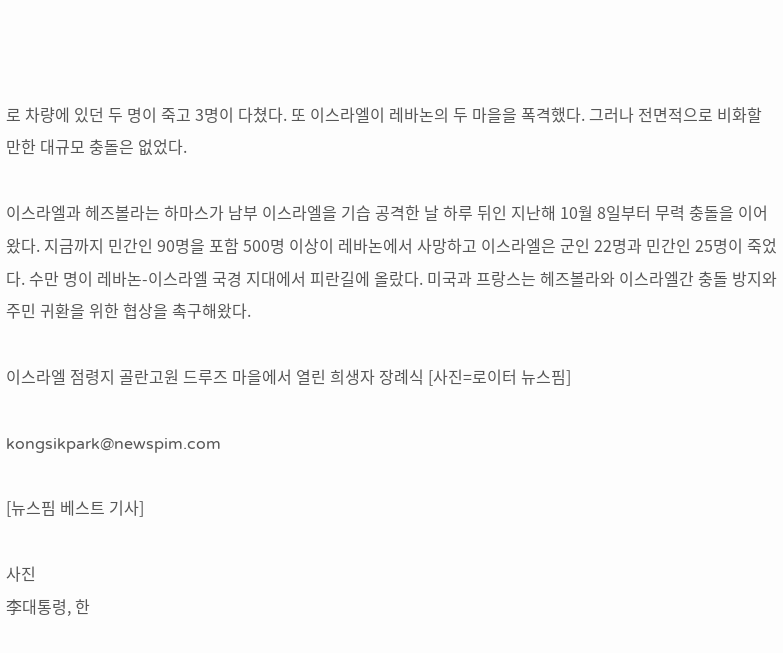로 차량에 있던 두 명이 죽고 3명이 다쳤다. 또 이스라엘이 레바논의 두 마을을 폭격했다. 그러나 전면적으로 비화할 만한 대규모 충돌은 없었다.

이스라엘과 헤즈볼라는 하마스가 남부 이스라엘을 기습 공격한 날 하루 뒤인 지난해 10월 8일부터 무력 충돌을 이어왔다. 지금까지 민간인 90명을 포함 500명 이상이 레바논에서 사망하고 이스라엘은 군인 22명과 민간인 25명이 죽었다. 수만 명이 레바논-이스라엘 국경 지대에서 피란길에 올랐다. 미국과 프랑스는 헤즈볼라와 이스라엘간 충돌 방지와 주민 귀환을 위한 협상을 촉구해왔다.

이스라엘 점령지 골란고원 드루즈 마을에서 열린 희생자 장례식 [사진=로이터 뉴스핌]

kongsikpark@newspim.com

[뉴스핌 베스트 기사]

사진
李대통령, 한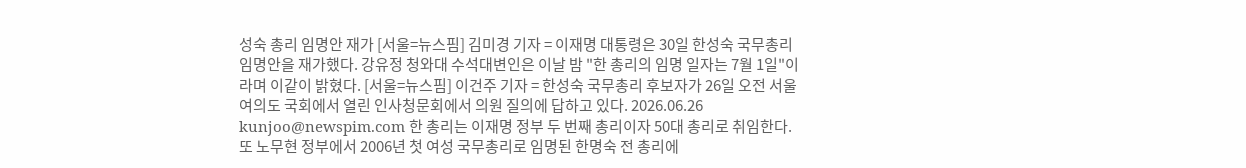성숙 총리 임명안 재가 [서울=뉴스핌] 김미경 기자 = 이재명 대통령은 30일 한성숙 국무총리 임명안을 재가했다. 강유정 청와대 수석대변인은 이날 밤 "한 총리의 임명 일자는 7월 1일"이라며 이같이 밝혔다. [서울=뉴스핌] 이건주 기자 = 한성숙 국무총리 후보자가 26일 오전 서울 여의도 국회에서 열린 인사청문회에서 의원 질의에 답하고 있다. 2026.06.26 kunjoo@newspim.com 한 총리는 이재명 정부 두 번째 총리이자 50대 총리로 취임한다. 또 노무현 정부에서 2006년 첫 여성 국무총리로 임명된 한명숙 전 총리에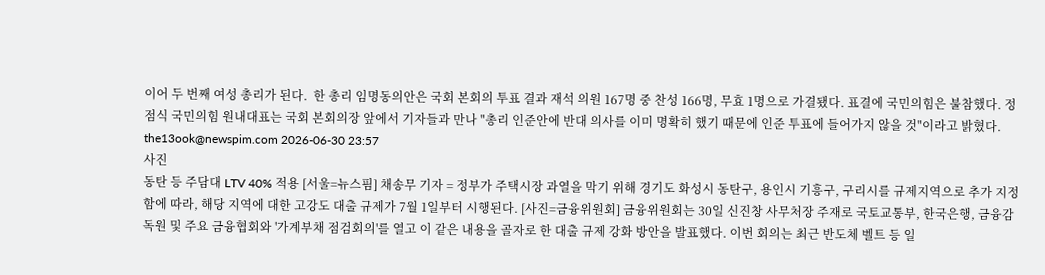이어 두 번째 여성 총리가 된다.  한 총리 임명동의안은 국회 본회의 투표 결과 재석 의원 167명 중 찬성 166명, 무효 1명으로 가결됐다. 표결에 국민의힘은 불참했다. 정점식 국민의힘 원내대표는 국회 본회의장 앞에서 기자들과 만나 "총리 인준안에 반대 의사를 이미 명확히 했기 때문에 인준 투표에 들어가지 않을 것"이라고 밝혔다. the13ook@newspim.com 2026-06-30 23:57
사진
동탄 등 주담대 LTV 40% 적용 [서울=뉴스핌] 채송무 기자 = 정부가 주택시장 과열을 막기 위해 경기도 화성시 동탄구, 용인시 기흥구, 구리시를 규제지역으로 추가 지정함에 따라, 해당 지역에 대한 고강도 대출 규제가 7월 1일부터 시행된다. [사진=금융위원회] 금융위원회는 30일 신진창 사무처장 주재로 국토교통부, 한국은행, 금융감독원 및 주요 금융협회와 '가계부채 점검회의'를 열고 이 같은 내용을 골자로 한 대출 규제 강화 방안을 발표했다. 이번 회의는 최근 반도체 벨트 등 일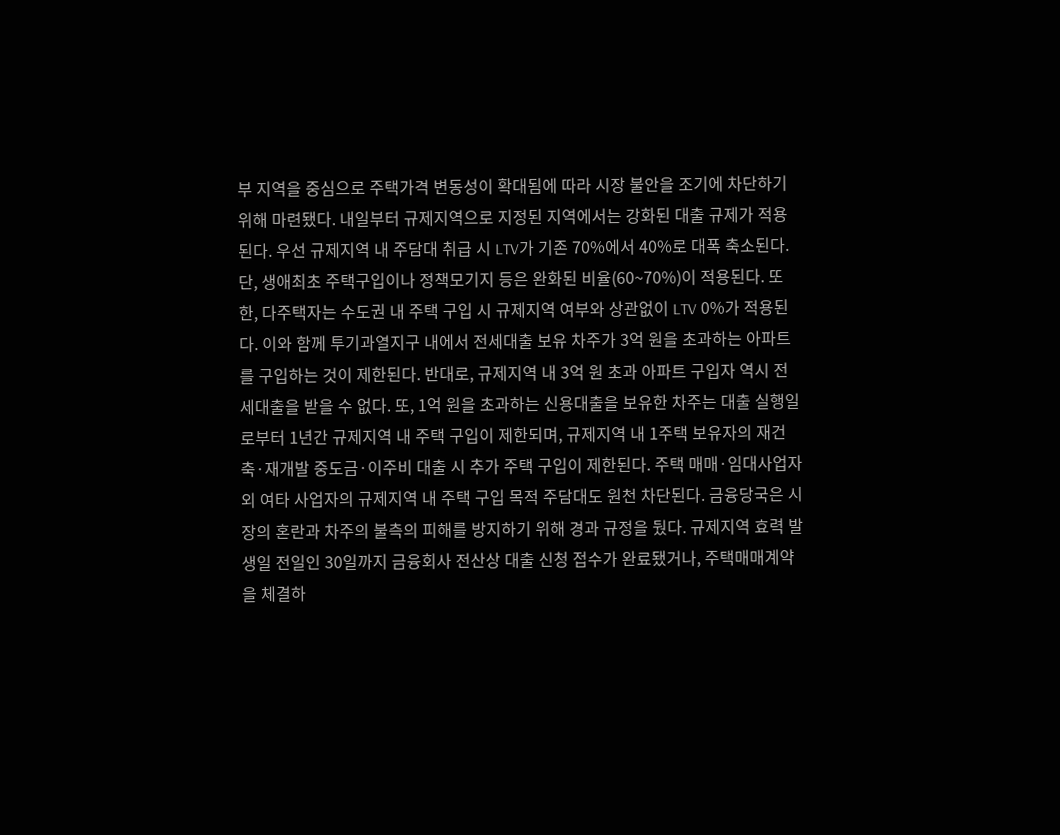부 지역을 중심으로 주택가격 변동성이 확대됨에 따라 시장 불안을 조기에 차단하기 위해 마련됐다. 내일부터 규제지역으로 지정된 지역에서는 강화된 대출 규제가 적용된다. 우선 규제지역 내 주담대 취급 시 LTV가 기존 70%에서 40%로 대폭 축소된다. 단, 생애최초 주택구입이나 정책모기지 등은 완화된 비율(60~70%)이 적용된다. 또한, 다주택자는 수도권 내 주택 구입 시 규제지역 여부와 상관없이 LTV 0%가 적용된다. 이와 함께 투기과열지구 내에서 전세대출 보유 차주가 3억 원을 초과하는 아파트를 구입하는 것이 제한된다. 반대로, 규제지역 내 3억 원 초과 아파트 구입자 역시 전세대출을 받을 수 없다. 또, 1억 원을 초과하는 신용대출을 보유한 차주는 대출 실행일로부터 1년간 규제지역 내 주택 구입이 제한되며, 규제지역 내 1주택 보유자의 재건축·재개발 중도금·이주비 대출 시 추가 주택 구입이 제한된다. 주택 매매·임대사업자 외 여타 사업자의 규제지역 내 주택 구입 목적 주담대도 원천 차단된다. 금융당국은 시장의 혼란과 차주의 불측의 피해를 방지하기 위해 경과 규정을 뒀다. 규제지역 효력 발생일 전일인 30일까지 금융회사 전산상 대출 신청 접수가 완료됐거나, 주택매매계약을 체결하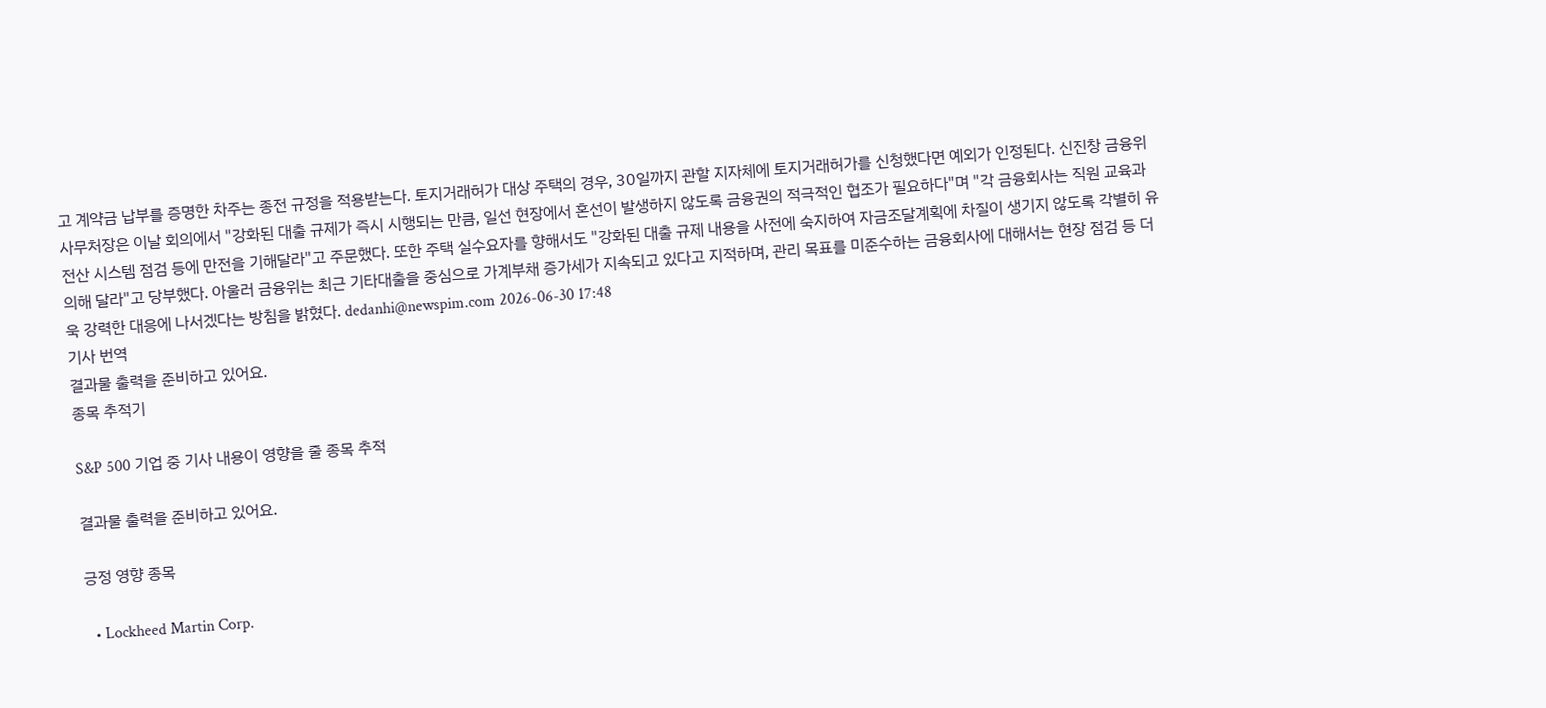고 계약금 납부를 증명한 차주는 종전 규정을 적용받는다. 토지거래허가 대상 주택의 경우, 30일까지 관할 지자체에 토지거래허가를 신청했다면 예외가 인정된다. 신진창 금융위 사무처장은 이날 회의에서 "강화된 대출 규제가 즉시 시행되는 만큼, 일선 현장에서 혼선이 발생하지 않도록 금융권의 적극적인 협조가 필요하다"며 "각 금융회사는 직원 교육과 전산 시스템 점검 등에 만전을 기해달라"고 주문했다. 또한 주택 실수요자를 향해서도 "강화된 대출 규제 내용을 사전에 숙지하여 자금조달계획에 차질이 생기지 않도록 각별히 유의해 달라"고 당부했다. 아울러 금융위는 최근 기타대출을 중심으로 가계부채 증가세가 지속되고 있다고 지적하며, 관리 목표를 미준수하는 금융회사에 대해서는 현장 점검 등 더욱 강력한 대응에 나서겠다는 방침을 밝혔다. dedanhi@newspim.com 2026-06-30 17:48
기사 번역
결과물 출력을 준비하고 있어요.
종목 추적기

S&P 500 기업 중 기사 내용이 영향을 줄 종목 추적

결과물 출력을 준비하고 있어요.

긍정 영향 종목

  • Lockheed Martin Corp.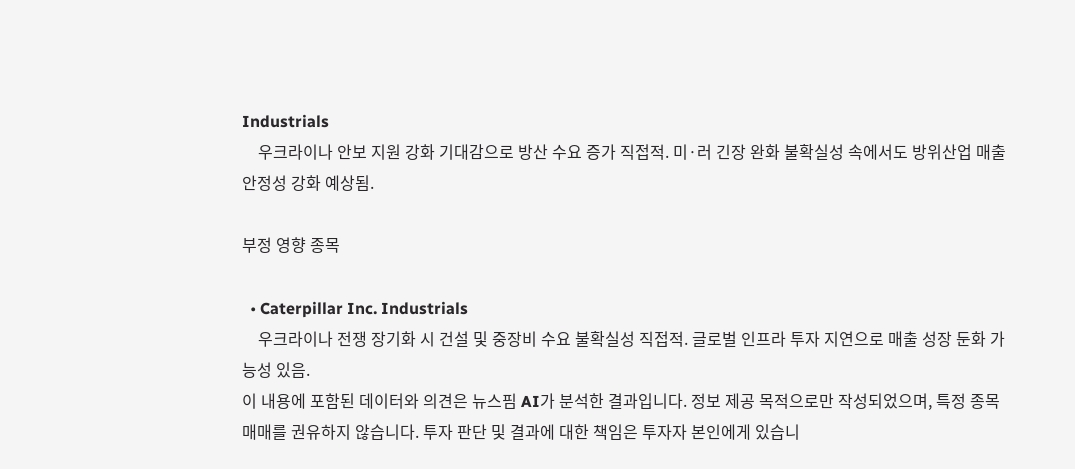Industrials
    우크라이나 안보 지원 강화 기대감으로 방산 수요 증가 직접적. 미·러 긴장 완화 불확실성 속에서도 방위산업 매출 안정성 강화 예상됨.

부정 영향 종목

  • Caterpillar Inc. Industrials
    우크라이나 전쟁 장기화 시 건설 및 중장비 수요 불확실성 직접적. 글로벌 인프라 투자 지연으로 매출 성장 둔화 가능성 있음.
이 내용에 포함된 데이터와 의견은 뉴스핌 AI가 분석한 결과입니다. 정보 제공 목적으로만 작성되었으며, 특정 종목 매매를 권유하지 않습니다. 투자 판단 및 결과에 대한 책임은 투자자 본인에게 있습니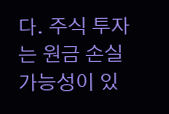다. 주식 투자는 원금 손실 가능성이 있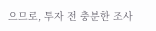으므로, 투자 전 충분한 조사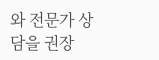와 전문가 상담을 권장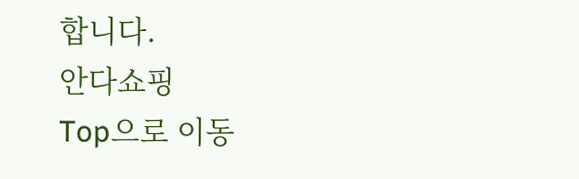합니다.
안다쇼핑
Top으로 이동